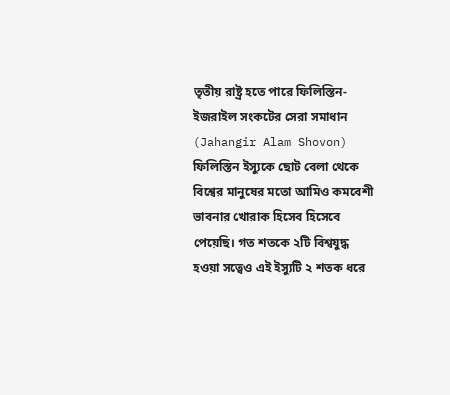তৃতীয় রাষ্ট্র হতে পারে ফিলিস্তিন-ইজরাইল সংকটের সেরা সমাধান
(Jahangir Alam Shovon)
ফিলিস্তিন ইস্যুকে ছোট বেলা থেকে বিশ্বের মানুষের মতো আমিও কমবেশী ভাবনার খোরাক হিসেব হিসেবে পেয়েছি। গত শতকে ২টি বিশ্বযুদ্ধ হওয়া সত্বেও এই ইস্যুটি ২ শতক ধরে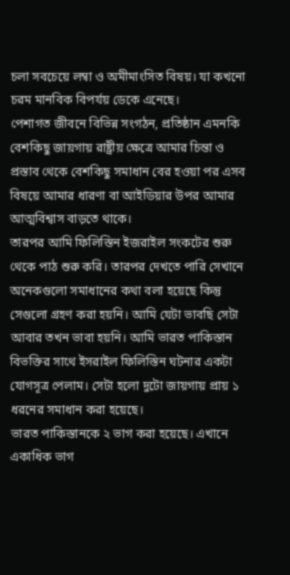চলা সবচেয়ে লম্বা ও অমীমাংসিত বিষয়। যা কখনো চরম মানবিক বিপর্যয় ডেকে এনেছে।
পেশাগত জীবনে বিভিন্ন সংগঠন, প্রতিষ্ঠান এমনকি বেশকিছু জায়গায় রাষ্ট্রীয় ক্ষেত্রে আমার চিন্তা ও প্রস্তাব থেকে বেশকিছু সমাধান বের হওয়া পর এসব বিষয়ে আমার ধারণা বা আইডিয়ার উপর আমার আত্মবিশ্বাস বাড়তে থাকে।
তারপর আমি ফিলিস্তিন ইজরাইল সংকটের শুরু থেকে পাঠ শুরু করি। তারপর দেখতে পারি সেখানে অনেকগুলো সমাধানের কথা বলা হয়েছে কিন্তু সেগুলো গ্রহণ করা হয়নি। আমি যেটা ভাবছি সেটা আবার তখন ভাবা হয়নি। আমি ভারত পাকিস্তান বিভক্তির সাথে ইসরাইল ফিলিস্তিন ঘটনার একটা যোগসূত্র পেলাম। সেটা হলো দুটো জায়গায় প্রায় ১ ধরনের সমাধান করা হয়েছে।
ভারত পাকিস্তানকে ২ ভাগ করা হয়েছে। এখানে একাধিক ভাগ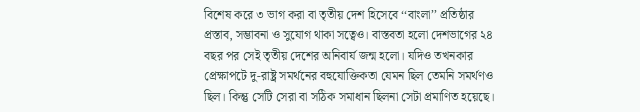বিশেষ করে ৩ ভাগ করা বা তৃতীয় দেশ হিসেবে ‘‘বাংলা’’ প্রতিষ্ঠার প্রস্তাব, সম্ভাবনা ও সুযোগ থাকা সত্বেও। বাস্তবতা হলো দেশভাগের ২৪ বছর পর সেই তৃতীয় দেশের অনিবার্য জন্ম হলো। যদিও তখনকার প্রেক্ষাপটে দু-রাষ্ট্র সমর্থনের বহুযোক্তিকতা যেমন ছিল তেমনি সমর্থণও ছিল। কিন্তু সেটি সেরা বা সঠিক সমাধান ছিলনা সেটা প্রমাণিত হয়েছে।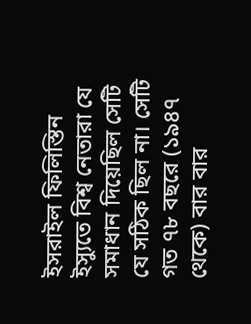ইসরাইল ফিলিস্তিন ইস্যুতে বিশ্ব নেতারা যে সমাধান দিয়েছিল সেটি যে সঠিক ছিল না। সেটি গত ৭৮ বছরে (১৯৪৭ থেকে) বার বার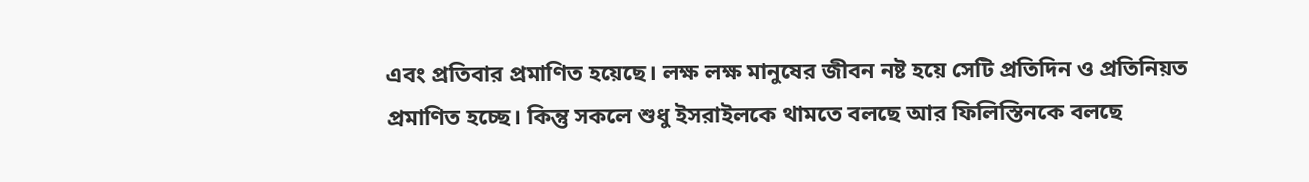এবং প্রতিবার প্রমাণিত হয়েছে। লক্ষ লক্ষ মানুষের জীবন নষ্ট হয়ে সেটি প্রতিদিন ও প্রতিনিয়ত প্রমাণিত হচ্ছে। কিন্তু সকলে শুধু ইসরাইলকে থামতে বলছে আর ফিলিস্তিনকে বলছে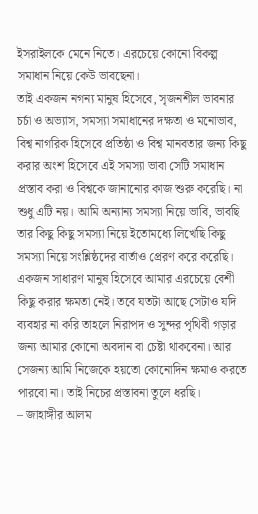ইসরাইলকে মেনে নিতে। এরচেয়ে কোনো বিকল্প সমাধান নিয়ে কেউ ভাবছেনা।
তাই একজন নগন্য মানুষ হিসেবে, সৃজনশীল ভাবনার চর্চা ও অভ্যাস, সমস্যা সমাধানের দক্ষতা ও মনোভাব, বিশ্ব নাগরিক হিসেবে প্রতিষ্ঠা ও বিশ্ব মানবতার জন্য কিছু করার অংশ হিসেবে এই সমস্যা ভাবা সেটি সমাধান প্রস্তাব করা ও বিশ্বকে জানানোর কাজ শুরু করেছি। না শুধু এটি নয়। আমি অন্যান্য সমস্যা নিয়ে ভাবি, ভাবছি তার কিছু কিছু সমস্যা নিয়ে ইতোমধ্যে লিখেছি কিছু সমস্যা নিয়ে সংশ্লিষ্ঠদের বার্তাও প্রেরণ করে করেছি। একজন সাধারণ মানুষ হিসেবে আমার এরচেয়ে বেশী কিছু করার ক্ষমতা নেই। তবে যতটা আছে সেটাও যদি ব্যবহার না করি তাহলে নিরাপদ ও সুন্দর পৃথিবী গড়ার জন্য আমার কোনো অবদান বা চেষ্টা থাকবেনা। আর সেজন্য আমি নিজেকে হয়তো কোনোদিন ক্ষমাও করতে পারবো না। তাই নিচের প্রস্তাবনা তুলে ধরছি।
– জাহাঙ্গীর আলম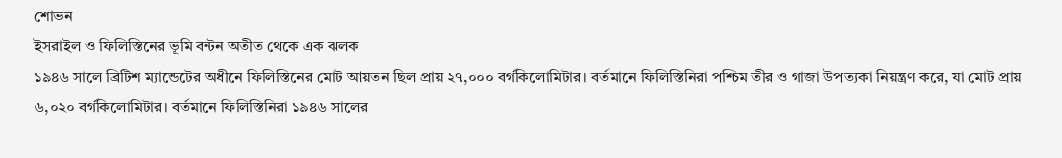শোভন
ইসরাইল ও ফিলিস্তিনের ভূমি বন্টন অতীত থেকে এক ঝলক
১৯৪৬ সালে ব্রিটিশ ম্যান্ডেটের অধীনে ফিলিস্তিনের মোট আয়তন ছিল প্রায় ২৭,০০০ বর্গকিলোমিটার। বর্তমানে ফিলিস্তিনিরা পশ্চিম তীর ও গাজা উপত্যকা নিয়ন্ত্রণ করে, যা মোট প্রায় ৬,০২০ বর্গকিলোমিটার। বর্তমানে ফিলিস্তিনিরা ১৯৪৬ সালের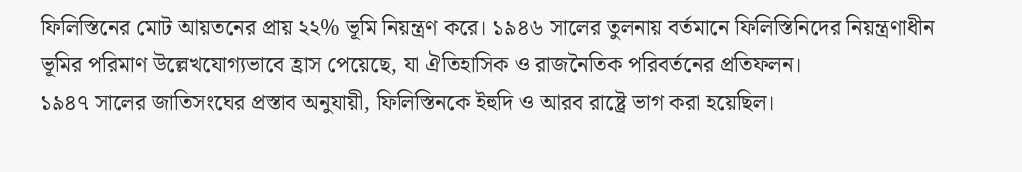ফিলিস্তিনের মোট আয়তনের প্রায় ২২% ভূমি নিয়ন্ত্রণ করে। ১৯৪৬ সালের তুলনায় বর্তমানে ফিলিস্তিনিদের নিয়ন্ত্রণাধীন ভূমির পরিমাণ উল্লেখযোগ্যভাবে হ্রাস পেয়েছে, যা ঐতিহাসিক ও রাজনৈতিক পরিবর্তনের প্রতিফলন।
১৯৪৭ সালের জাতিসংঘের প্রস্তাব অনুযায়ী, ফিলিস্তিনকে ইহুদি ও আরব রাষ্ট্রে ভাগ করা হয়েছিল।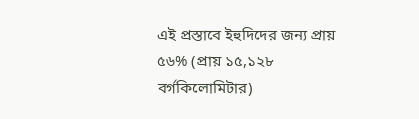এই প্রস্তাবে ইহুদিদের জন্য প্রায় ৫৬% (প্রায় ১৫,১২৮ বর্গকিলোমিটার)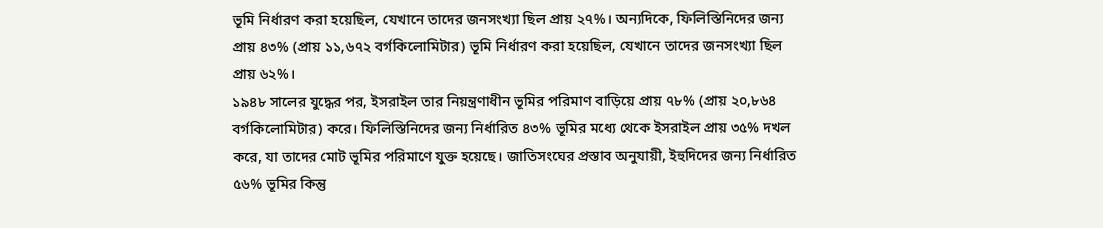ভূমি নির্ধারণ করা হয়েছিল, যেখানে তাদের জনসংখ্যা ছিল প্রায় ২৭%। অন্যদিকে, ফিলিস্তিনিদের জন্য প্রায় ৪৩% (প্রায় ১১,৬৭২ বর্গকিলোমিটার) ভূমি নির্ধারণ করা হয়েছিল, যেখানে তাদের জনসংখ্যা ছিল প্রায় ৬২%।
১৯৪৮ সালের যুদ্ধের পর, ইসরাইল তার নিয়ন্ত্রণাধীন ভূমির পরিমাণ বাড়িয়ে প্রায় ৭৮% (প্রায় ২০,৮৬৪ বর্গকিলোমিটার) করে। ফিলিস্তিনিদের জন্য নির্ধারিত ৪৩% ভূমির মধ্যে থেকে ইসরাইল প্রায় ৩৫% দখল করে, যা তাদের মোট ভূমির পরিমাণে যুক্ত হয়েছে। জাতিসংঘের প্রস্তাব অনুযায়ী, ইহুদিদের জন্য নির্ধারিত ৫৬% ভূমির কিন্তু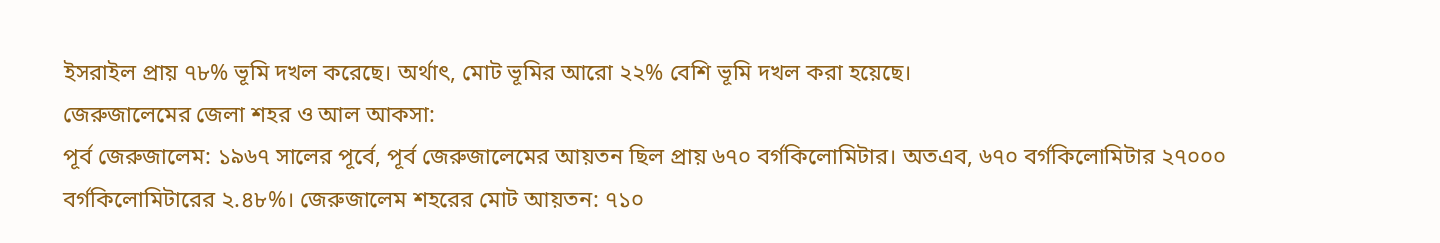ইসরাইল প্রায় ৭৮% ভূমি দখল করেছে। অর্থাৎ, মোট ভূমির আরো ২২% বেশি ভূমি দখল করা হয়েছে।
জেরুজালেমের জেলা শহর ও আল আকসা:
পূর্ব জেরুজালেম: ১৯৬৭ সালের পূর্বে, পূর্ব জেরুজালেমের আয়তন ছিল প্রায় ৬৭০ বর্গকিলোমিটার। অতএব, ৬৭০ বর্গকিলোমিটার ২৭০০০ বর্গকিলোমিটারের ২.৪৮%। জেরুজালেম শহরের মোট আয়তন: ৭১০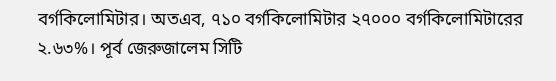বর্গকিলোমিটার। অতএব, ৭১০ বর্গকিলোমিটার ২৭০০০ বর্গকিলোমিটারের ২.৬৩%। পূর্ব জেরুজালেম সিটি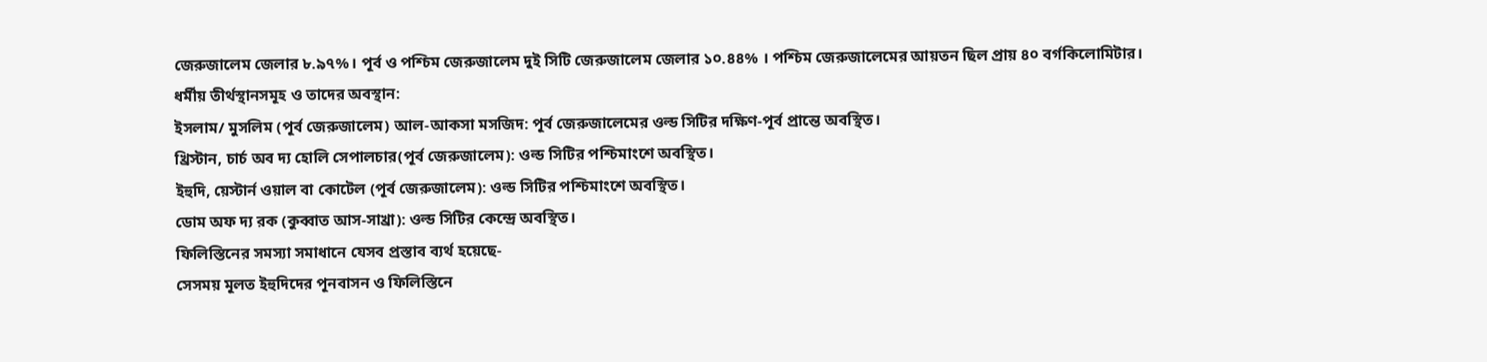জেরুজালেম জেলার ৮.৯৭%। পূর্ব ও পশ্চিম জেরুজালেম দুই সিটি জেরুজালেম জেলার ১০.৪৪% । পশ্চিম জেরুজালেমের আয়তন ছিল প্রায় ৪০ বর্গকিলোমিটার।
ধর্মীয় তীর্থস্থানসমূহ ও তাদের অবস্থান:
ইসলাম/ মুসলিম (পূর্ব জেরুজালেম) আল-আকসা মসজিদ: পূর্ব জেরুজালেমের ওল্ড সিটির দক্ষিণ-পূর্ব প্রান্তে অবস্থিত।
খ্রিস্টান, চার্চ অব দ্য হোলি সেপালচার(পূর্ব জেরুজালেম): ওল্ড সিটির পশ্চিমাংশে অবস্থিত।
ইহুদি, য়েস্টার্ন ওয়াল বা কোটেল (পূর্ব জেরুজালেম): ওল্ড সিটির পশ্চিমাংশে অবস্থিত।
ডোম অফ দ্য রক (কুব্বাত আস-সাখ্রা): ওল্ড সিটির কেন্দ্রে অবস্থিত।
ফিলিস্তিনের সমস্যা সমাধানে যেসব প্রস্তাব ব্যর্থ হয়েছে-
সেসময় মূলত ইহুদিদের পূনবাসন ও ফিলিস্তিনে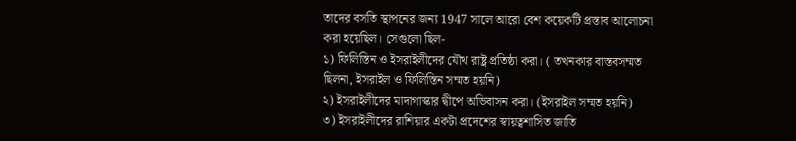তাদের বসতি স্থাপনের জন্য 1947 সালে আরো বেশ কয়েকটি প্রস্তাব আলোচনা করা হয়েছিল। সেগুলো ছিল-
১) ফিলিস্তিন ও ইসরাইলীদের যৌথ রাষ্ট্র প্রতিষ্ঠা করা। ( তখনকার বাস্তবসম্মত ছিলনা, ইসরাইল ও ফিলিস্তিন সম্মত হয়নি)
২) ইসরাইলীদের মাদাগাস্কার দ্বীপে অভিবাসন করা। (ইসরাইল সম্মত হয়নি)
৩) ইসরাইলীদের রাশিয়ার একটা প্রদেশের স্বায়ত্বশাসিত জাতি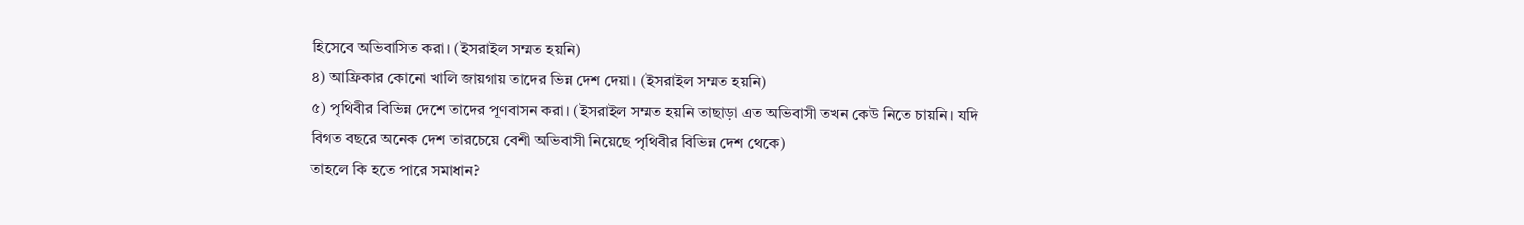হিসেবে অভিবাসিত করা। (ইসরাইল সম্মত হয়নি)
৪) আফ্রিকার কোনো খালি জায়গায় তাদের ভিন্ন দেশ দেয়া। (ইসরাইল সম্মত হয়নি)
৫) পৃথিবীর বিভিন্ন দেশে তাদের পূণবাসন করা। (ইসরাইল সম্মত হয়নি তাছাড়া এত অভিবাসী তখন কেউ নিতে চায়নি। যদি বিগত বছরে অনেক দেশ তারচেয়ে বেশী অভিবাসী নিয়েছে পৃথিবীর বিভিন্ন দেশ থেকে)
তাহলে কি হতে পারে সমাধান?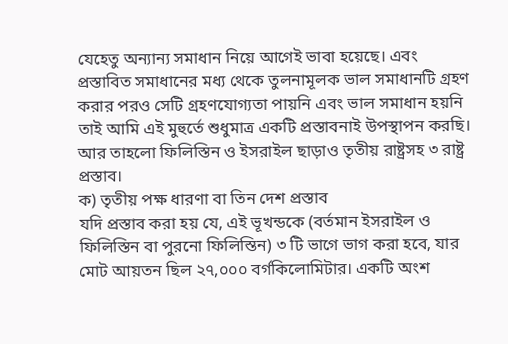যেহেতু অন্যান্য সমাধান নিয়ে আগেই ভাবা হয়েছে। এবং প্রস্তাবিত সমাধানের মধ্য থেকে তুলনামূলক ভাল সমাধানটি গ্রহণ করার পরও সেটি গ্রহণযোগ্যতা পায়নি এবং ভাল সমাধান হয়নি তাই আমি এই মুহুর্তে শুধুমাত্র একটি প্রস্তাবনাই উপস্থাপন করছি। আর তাহলো ফিলিস্তিন ও ইসরাইল ছাড়াও তৃতীয় রাষ্ট্রসহ ৩ রাষ্ট্র প্রস্তাব।
ক) তৃতীয় পক্ষ ধারণা বা তিন দেশ প্রস্তাব
যদি প্রস্তাব করা হয় যে, এই ভূখন্ডকে (বর্তমান ইসরাইল ও ফিলিস্তিন বা পুরনো ফিলিস্তিন) ৩ টি ভাগে ভাগ করা হবে, যার মোট আয়তন ছিল ২৭,০০০ বর্গকিলোমিটার। একটি অংশ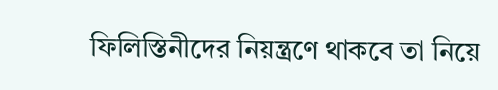ফিলিস্তিনীদের নিয়ন্ত্রণে থাকবে তা নিয়ে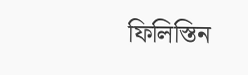ফিলিস্তিন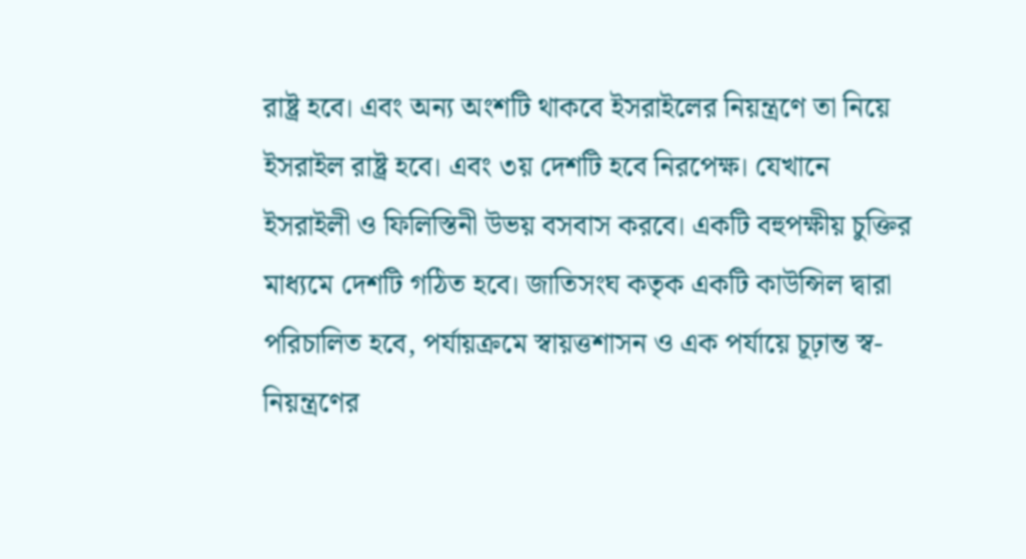রাষ্ট্র হবে। এবং অন্য অংশটি থাকবে ইসরাইলের নিয়ন্ত্রণে তা নিয়ে ইসরাইল রাষ্ট্র হবে। এবং ৩য় দেশটি হবে নিরপেক্ষ। যেখানে ইসরাইলী ও ফিলিস্তিনী উভয় বসবাস করবে। একটি বহুপক্ষীয় চুক্তির মাধ্যমে দেশটি গঠিত হবে। জাতিসংঘ কতৃক একটি কাউন্সিল দ্বারা পরিচালিত হবে, পর্যায়ক্রমে স্বায়ত্তশাসন ও এক পর্যায়ে চূঢ়ান্ত স্ব-নিয়ন্ত্রণের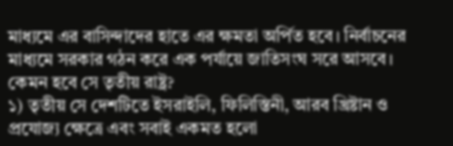মাধ্যমে এর বাসিন্দাদের হাতে এর ক্ষমতা অর্পিত হবে। নির্বাচনের মাধ্যমে সরকার গঠন করে এক পর্যায়ে জাতিসংঘ সরে আসবে।
কেমন হবে সে তৃতীয় রাষ্ট্র?
১) তৃতীয় সে দেশটিতে ইসরাইলি, ফিলিস্তিনী, আরব খ্রিষ্টান ও প্রযোজ্য ক্ষেত্রে এবং সবাই একমত হলো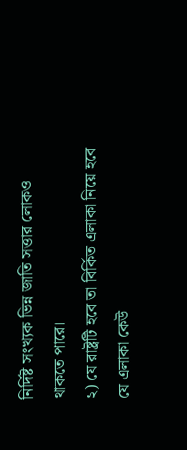নির্দিষ্ট সংখ্যক ভিন্ন জাতি সত্তার লোকও থাকতে পারে।
২) যে রাষ্ট্রটি হবে তা বির্কিত এলাকা নিয়ে হবে যে এলাকা কেউ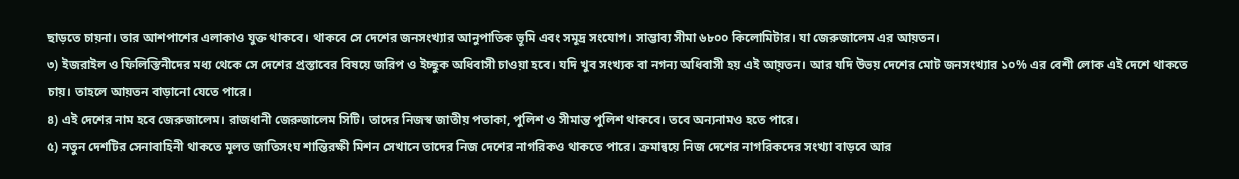ছাড়তে চায়না। তার আশপাশের এলাকাও যুক্ত থাকবে। থাকবে সে দেশের জনসংখ্যার আনুপাতিক ভূমি এবং সমূদ্র সংযোগ। সাম্ভাব্য সীমা ৬৮০০ কিলোমিটার। যা জেরুজালেম এর আয়তন।
৩) ইজরাইল ও ফিলিস্তিনীদের মধ্য থেকে সে দেশের প্রস্তাবের বিষয়ে জরিপ ও ইচ্ছুক অধিবাসী চাওয়া হবে। যদি খুব সংখ্যক বা নগন্য অধিবাসী হয় এই আ্য়তন। আর যদি উভয় দেশের মোট জনসংখ্যার ১০% এর বেশী লোক এই দেশে থাকতে চায়। তাহলে আয়তন বাড়ানো যেতে পারে।
৪) এই দেশের নাম হবে জেরুজালেম। রাজধানী জেরুজালেম সিটি। তাদের নিজস্ব জাতীয় পতাকা, পুলিশ ও সীমান্ত পুলিশ থাকবে। তবে অন্যনামও হতে পারে।
৫) নতুন দেশটির সেনাবাহিনী থাকতে মূলত জাতিসংঘ শান্তিরক্ষী মিশন সেখানে তাদের নিজ দেশের নাগরিকও থাকতে পারে। ক্রমান্বয়ে নিজ দেশের নাগরিকদের সংখ্যা বাড়বে আর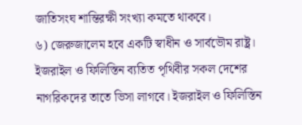জাতিসংঘ শান্তিরক্ষী সংখ্যা কমতে থাকবে।
৬) জেরুজালেম হবে একটি স্বাধীন ও সার্বভৌম রাষ্ট্র। ইজরাইল ও ফিলিস্তিন ব্যতিত পৃথিবীর সকল দেশের নাগরিকদের তাতে ভিসা লাগবে। ইজরাইল ও ফিলিস্তিন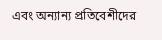এবং অন্যান্য প্রতিবেশীদের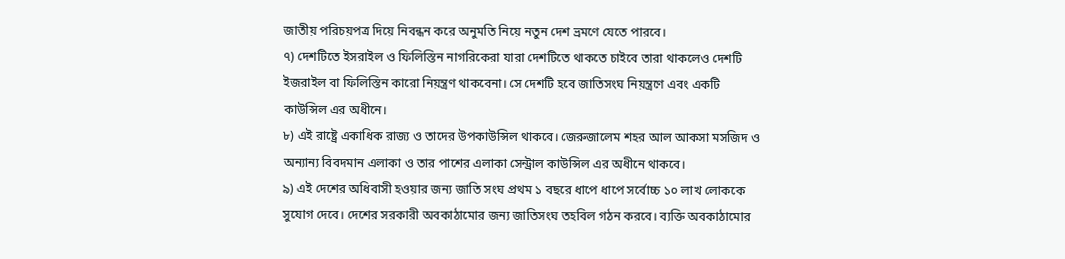জাতীয় পরিচয়পত্র দিয়ে নিবন্ধন করে অনুমতি নিয়ে নতুন দেশ ভ্রমণে যেতে পারবে।
৭) দেশটিতে ইসরাইল ও ফিলিস্তিন নাগরিকেরা যারা দেশটিতে থাকতে চাইবে তারা থাকলেও দেশটি ইজরাইল বা ফিলিস্তিন কারো নিয়ন্ত্রণ থাকবেনা। সে দেশটি হবে জাতিসংঘ নিয়ন্ত্রণে এবং একটি কাউন্সিল এর অধীনে।
৮) এই রাষ্ট্রে একাধিক রাজ্য ও তাদের উপকাউন্সিল থাকবে। জেরুজালেম শহর আল আকসা মসজিদ ও অন্যান্য বিবদমান এলাকা ও তার পাশের এলাকা সেন্ট্রাল কাউন্সিল এর অধীনে থাকবে।
৯) এই দেশের অধিবাসী হওয়ার জন্য জাতি সংঘ প্রথম ১ বছরে ধাপে ধাপে সর্বোচ্চ ১০ লাখ লোককে সুযোগ দেবে। দেশের সরকারী অবকাঠামোর জন্য জাতিসংঘ তহবিল গঠন করবে। ব্যক্তি অবকাঠামোর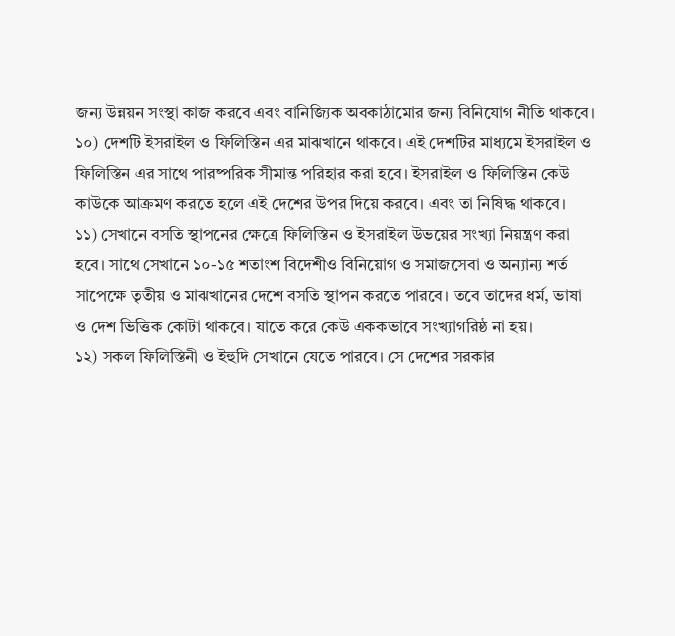জন্য উন্নয়ন সংস্থা কাজ করবে এবং বানিজ্যিক অবকাঠামোর জন্য বিনিযোগ নীতি থাকবে।
১০) দেশটি ইসরাইল ও ফিলিস্তিন এর মাঝখানে থাকবে। এই দেশটির মাধ্যমে ইসরাইল ও ফিলিস্তিন এর সাথে পারষ্পরিক সীমান্ত পরিহার করা হবে। ইসরাইল ও ফিলিস্তিন কেউ কাউকে আক্রমণ করতে হলে এই দেশের উপর দিয়ে করবে। এবং তা নিষিদ্ধ থাকবে।
১১) সেখানে বসতি স্থাপনের ক্ষেত্রে ফিলিস্তিন ও ইসরাইল উভয়ের সংখ্যা নিয়ন্ত্রণ করা হবে। সাথে সেখানে ১০-১৫ শতাংশ বিদেশীও বিনিয়োগ ও সমাজসেবা ও অন্যান্য শর্ত সাপেক্ষে তৃতীয় ও মাঝখানের দেশে বসতি স্থাপন করতে পারবে। তবে তাদের ধর্ম, ভাষা ও দেশ ভিত্তিক কোটা থাকবে। যাতে করে কেউ এককভাবে সংখ্যাগরিষ্ঠ না হয়।
১২) সকল ফিলিস্তিনী ও ইহুদি সেখানে যেতে পারবে। সে দেশের সরকার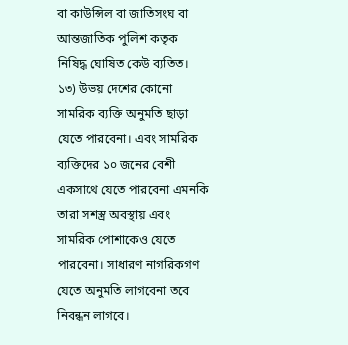বা কাউন্সিল বা জাতিসংঘ বা আন্তজাতিক পুলিশ কতৃক নিষিদ্ধ ঘোষিত কেউ ব্যতিত।
১৩) উভয় দেশের কোনো সামরিক ব্যক্তি অনুমতি ছাড়া যেতে পারবেনা। এবং সামরিক ব্যক্তিদের ১০ জনের বেশী একসাথে যেতে পারবেনা এমনকি তারা সশস্ত্র অবস্থায় এবং সামরিক পোশাকেও যেতে পারবেনা। সাধারণ নাগরিকগণ যেতে অনুমতি লাগবেনা তবে নিবন্ধন লাগবে।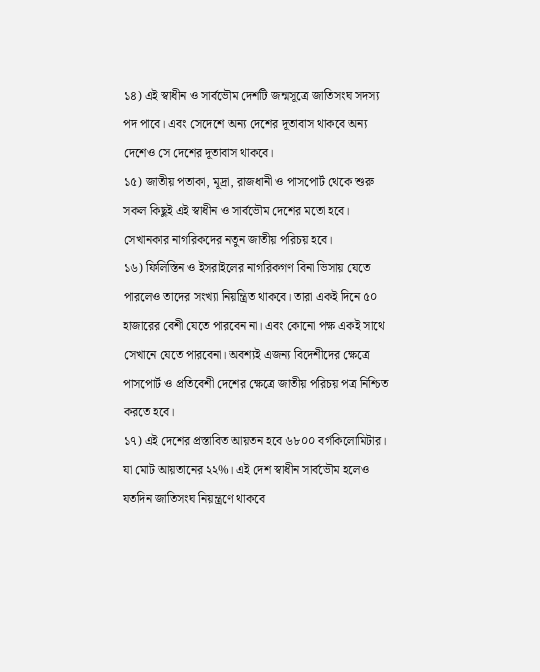১৪) এই স্বাধীন ও সার্বভৌম দেশটি জন্মসূত্রে জাতিসংঘ সদস্য পদ পাবে। এবং সেদেশে অন্য দেশের দূতাবাস থাকবে অন্য দেশেও সে দেশের দূতাবাস থাকবে।
১৫) জাতীয় পতাকা, মূদ্রা, রাজধানী ও পাসপোর্ট থেকে শুরু সকল কিছুই এই স্বাধীন ও সার্বভৌম দেশের মতো হবে। সেখানকার নাগরিকদের নতুন জাতীয় পরিচয় হবে।
১৬) ফিলিস্তিন ও ইসরাইলের নাগরিকগণ বিনা ভিসায় যেতে পারলেও তাদের সংখ্যা নিয়ন্ত্রিত থাকবে। তারা একই দিনে ৫০ হাজারের বেশী যেতে পারবেন না। এবং কোনো পক্ষ একই সাথে সেখানে যেতে পারবেনা। অবশ্যই এজন্য বিদেশীদের ক্ষেত্রে পাসপোর্ট ও প্রতিবেশী দেশের ক্ষেত্রে জাতীয় পরিচয় পত্র নিশ্চিত করতে হবে।
১৭) এই দেশের প্রস্তাবিত আয়তন হবে ৬৮০০ বর্গকিলোমিটার। যা মোট আয়তানের ২২%। এই দেশ স্বাধীন সার্বভৌম হলেও যতদিন জাতিসংঘ নিয়ন্ত্রণে থাকবে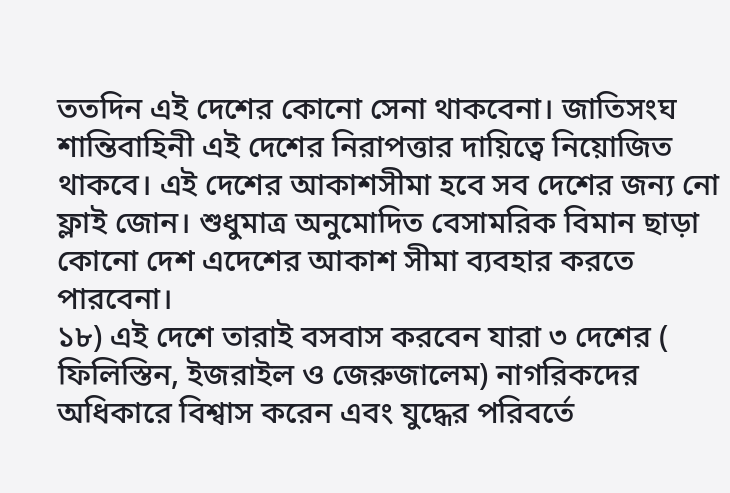ততদিন এই দেশের কোনো সেনা থাকবেনা। জাতিসংঘ শান্তিবাহিনী এই দেশের নিরাপত্তার দায়িত্বে নিয়োজিত থাকবে। এই দেশের আকাশসীমা হবে সব দেশের জন্য নো ফ্লাই জোন। শুধুমাত্র অনুমোদিত বেসামরিক বিমান ছাড়া কোনো দেশ এদেশের আকাশ সীমা ব্যবহার করতে পারবেনা।
১৮) এই দেশে তারাই বসবাস করবেন যারা ৩ দেশের ( ফিলিস্তিন, ইজরাইল ও জেরুজালেম) নাগরিকদের অধিকারে বিশ্বাস করেন এবং যুদ্ধের পরিবর্তে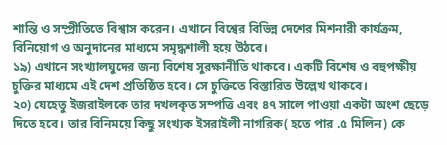শান্তি ও সম্প্রীতিতে বিশ্বাস করেন। এখানে বিশ্বের বিভিন্ন দেশের মিশনারী কার্যক্রম, বিনিয়োগ ও অনুদানের মাধ্যমে সমৃদ্ধশালী হয়ে উঠবে।
১৯) এখানে সংখ্যালঘুদের জন্য বিশেষ সুরক্ষানীতি থাকবে। একটি বিশেষ ও বহুপক্ষীয় চুক্তির মাধ্যমে এই দেশ প্রতিষ্ঠিত হবে। সে চুক্তিতে বিস্তারিত উল্লেখ থাকবে।
২০) যেহেতু ইজরাইলকে তার দখলকৃত সম্পত্তি এবং ৪৭ সালে পাওয়া একটা অংশ ছেড়ে দিতে হবে। তার বিনিময়ে কিছু সংখ্যক ইসরাইলী নাগরিক( হতে পার .৫ মিলিন) কে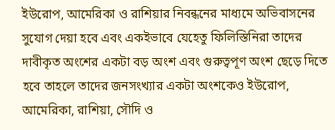ইউরোপ, আমেরিকা ও রাশিয়ার নিবন্ধনের মাধ্যমে অভিবাসনের সুযোগ দেয়া হবে এবং একইভাবে যেহেতু ফিলিস্তিনিরা তাদের দাবীকৃত অংশের একটা বড় অংশ এবং গুরুত্বপূণ অংশ ছেড়ে দিতে হবে তাহলে তাদের জনসংখ্যার একটা অংশকেও ইউরোপ, আমেরিকা, রাশিয়া, সৌদি ও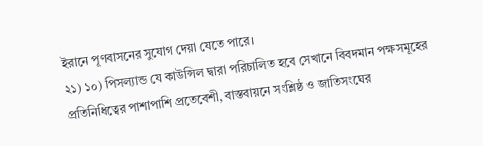ইরানে পূণবাসনের সুযোগ দেয়া যেতে পারে।
২১) ১০) পিসল্যান্ড যে কাউন্সিল দ্বারা পরিচালিত হবে সেখানে বিবদমান পক্ষসমূহের প্রতিনিধিত্বের পাশাপাশি প্রতেবেশী, বাস্তবায়নে সংশ্লিষ্ঠ ও জাতিসংঘের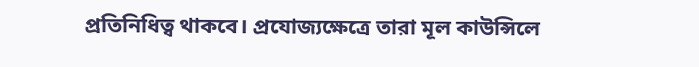প্রতিনিধিত্ব থাকবে। প্রযোজ্যক্ষেত্রে তারা মূল কাউন্সিলে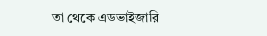তা থেকে এডভাইজারি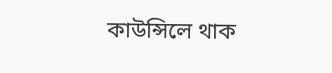কাউন্সিলে থাক